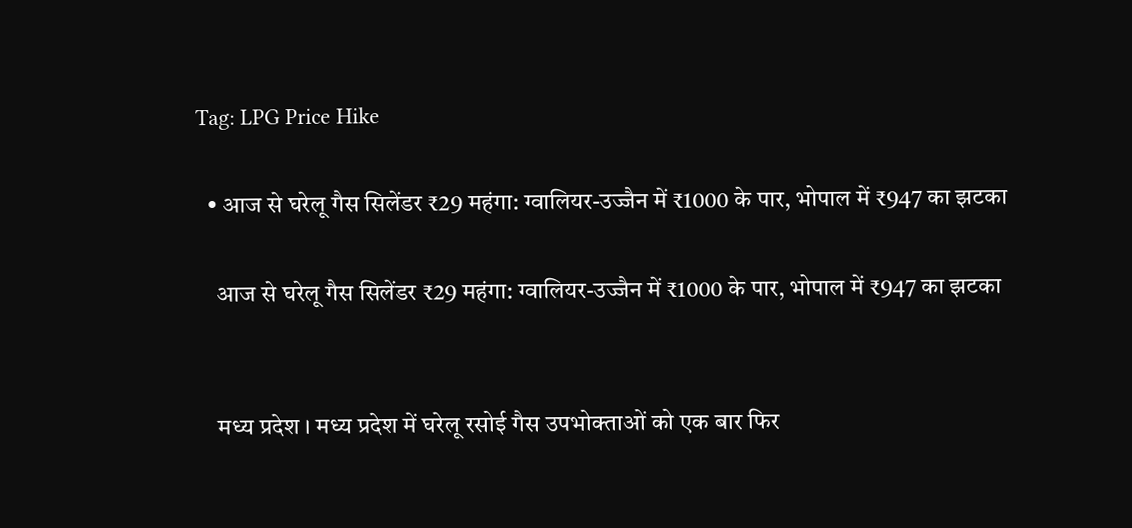Tag: LPG Price Hike

  • आज से घरेलू गैस सिलेंडर ₹29 महंगा: ग्वालियर-उज्जैन में ₹1000 के पार, भोपाल में ₹947 का झटका

    आज से घरेलू गैस सिलेंडर ₹29 महंगा: ग्वालियर-उज्जैन में ₹1000 के पार, भोपाल में ₹947 का झटका


    मध्य प्रदेश । मध्य प्रदेश में घरेलू रसोई गैस उपभोक्ताओं को एक बार फिर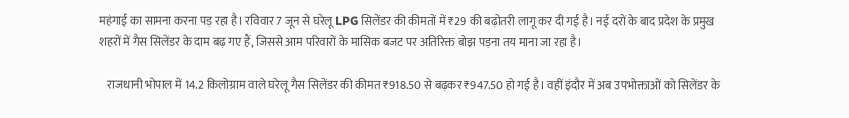महंगाई का सामना करना पड़ रहा है। रविवार 7 जून से घरेलू LPG सिलेंडर की कीमतों में ₹29 की बढ़ोतरी लागू कर दी गई है। नई दरों के बाद प्रदेश के प्रमुख शहरों में गैस सिलेंडर के दाम बढ़ गए हैं, जिससे आम परिवारों के मासिक बजट पर अतिरिक्त बोझ पड़ना तय माना जा रहा है।

    राजधानी भोपाल में 14.2 किलोग्राम वाले घरेलू गैस सिलेंडर की कीमत ₹918.50 से बढ़कर ₹947.50 हो गई है। वहीं इंदौर में अब उपभोक्ताओं को सिलेंडर के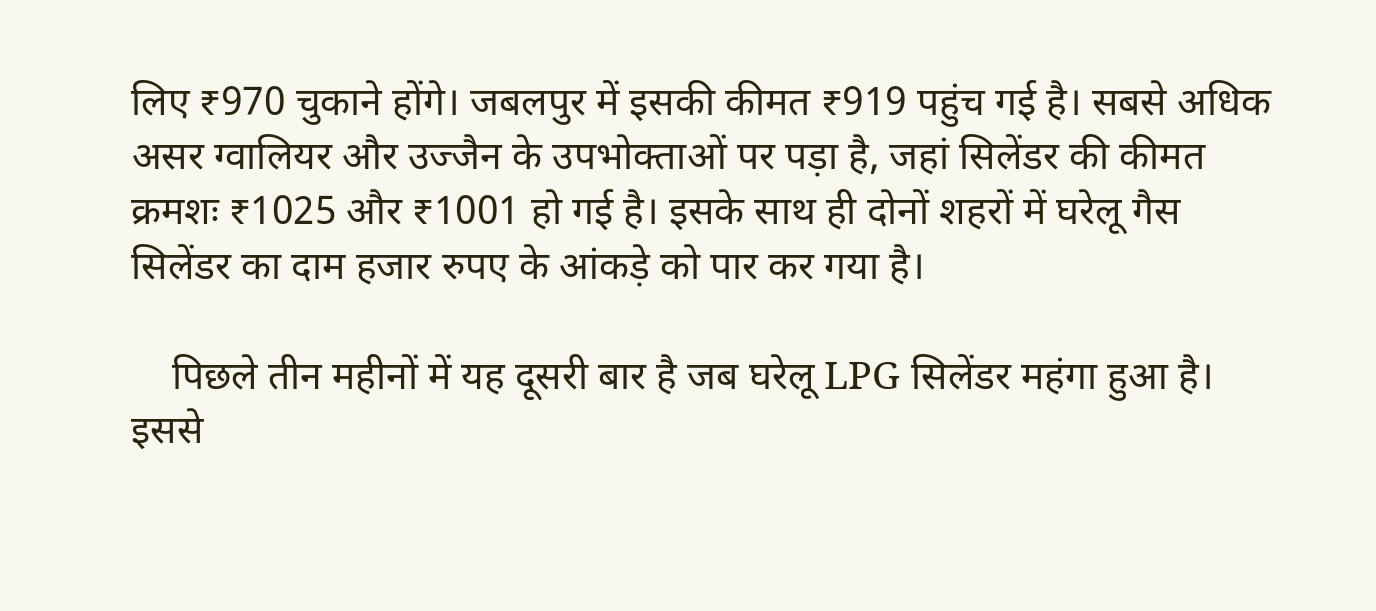लिए ₹970 चुकाने होंगे। जबलपुर में इसकी कीमत ₹919 पहुंच गई है। सबसे अधिक असर ग्वालियर और उज्जैन के उपभोक्ताओं पर पड़ा है, जहां सिलेंडर की कीमत क्रमशः ₹1025 और ₹1001 हो गई है। इसके साथ ही दोनों शहरों में घरेलू गैस सिलेंडर का दाम हजार रुपए के आंकड़े को पार कर गया है।

    पिछले तीन महीनों में यह दूसरी बार है जब घरेलू LPG सिलेंडर महंगा हुआ है। इससे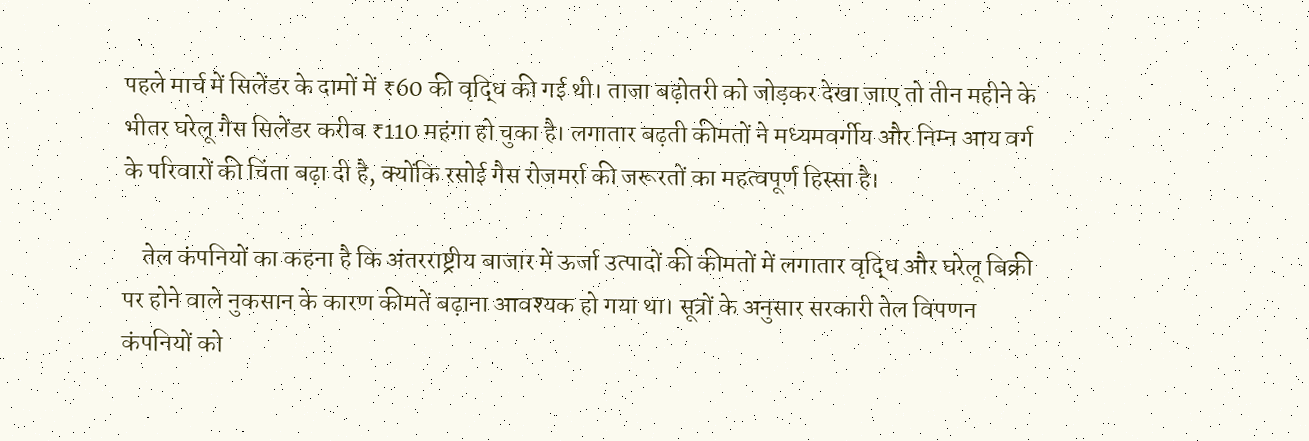पहले मार्च में सिलेंडर के दामों में ₹60 की वृद्धि की गई थी। ताजा बढ़ोतरी को जोड़कर देखा जाए तो तीन महीने के भीतर घरेलू गैस सिलेंडर करीब ₹110 महंगा हो चुका है। लगातार बढ़ती कीमतों ने मध्यमवर्गीय और निम्न आय वर्ग के परिवारों की चिंता बढ़ा दी है, क्योंकि रसोई गैस रोजमर्रा की जरूरतों का महत्वपूर्ण हिस्सा है।

    तेल कंपनियों का कहना है कि अंतरराष्ट्रीय बाजार में ऊर्जा उत्पादों की कीमतों में लगातार वृद्धि और घरेलू बिक्री पर होने वाले नुकसान के कारण कीमतें बढ़ाना आवश्यक हो गया था। सूत्रों के अनुसार सरकारी तेल विपणन कंपनियों को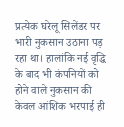प्रत्येक घरेलू सिलेंडर पर भारी नुकसान उठाना पड़ रहा था। हालांकि नई वृद्धि के बाद भी कंपनियों को होने वाले नुकसान की केवल आंशिक भरपाई ही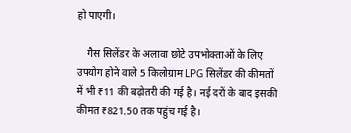हो पाएगी।

    गैस सिलेंडर के अलावा छोटे उपभोक्ताओं के लिए उपयोग होने वाले 5 किलोग्राम LPG सिलेंडर की कीमतों में भी ₹11 की बढ़ोतरी की गई है। नई दरों के बाद इसकी कीमत ₹821.50 तक पहुंच गई है।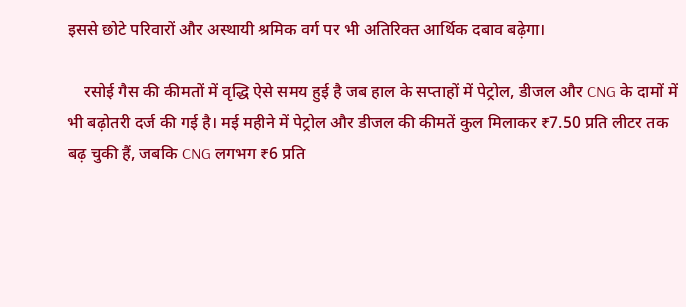इससे छोटे परिवारों और अस्थायी श्रमिक वर्ग पर भी अतिरिक्त आर्थिक दबाव बढ़ेगा।

    रसोई गैस की कीमतों में वृद्धि ऐसे समय हुई है जब हाल के सप्ताहों में पेट्रोल, डीजल और CNG के दामों में भी बढ़ोतरी दर्ज की गई है। मई महीने में पेट्रोल और डीजल की कीमतें कुल मिलाकर ₹7.50 प्रति लीटर तक बढ़ चुकी हैं, जबकि CNG लगभग ₹6 प्रति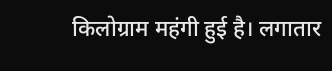किलोग्राम महंगी हुई है। लगातार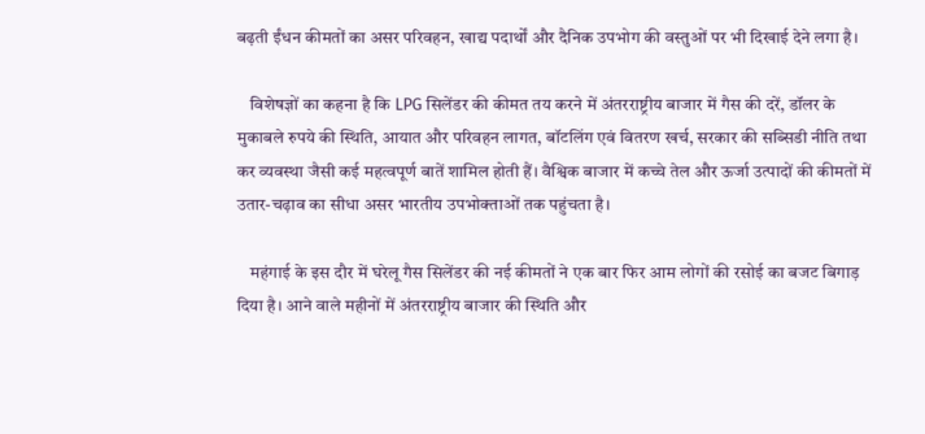बढ़ती ईंधन कीमतों का असर परिवहन, खाद्य पदार्थों और दैनिक उपभोग की वस्तुओं पर भी दिखाई देने लगा है।

    विशेषज्ञों का कहना है कि LPG सिलेंडर की कीमत तय करने में अंतरराष्ट्रीय बाजार में गैस की दरें, डॉलर के मुकाबले रुपये की स्थिति, आयात और परिवहन लागत, बॉटलिंग एवं वितरण खर्च, सरकार की सब्सिडी नीति तथा कर व्यवस्था जैसी कई महत्वपूर्ण बातें शामिल होती हैं। वैश्विक बाजार में कच्चे तेल और ऊर्जा उत्पादों की कीमतों में उतार-चढ़ाव का सीधा असर भारतीय उपभोक्ताओं तक पहुंचता है।

    महंगाई के इस दौर में घरेलू गैस सिलेंडर की नई कीमतों ने एक बार फिर आम लोगों की रसोई का बजट बिगाड़ दिया है। आने वाले महीनों में अंतरराष्ट्रीय बाजार की स्थिति और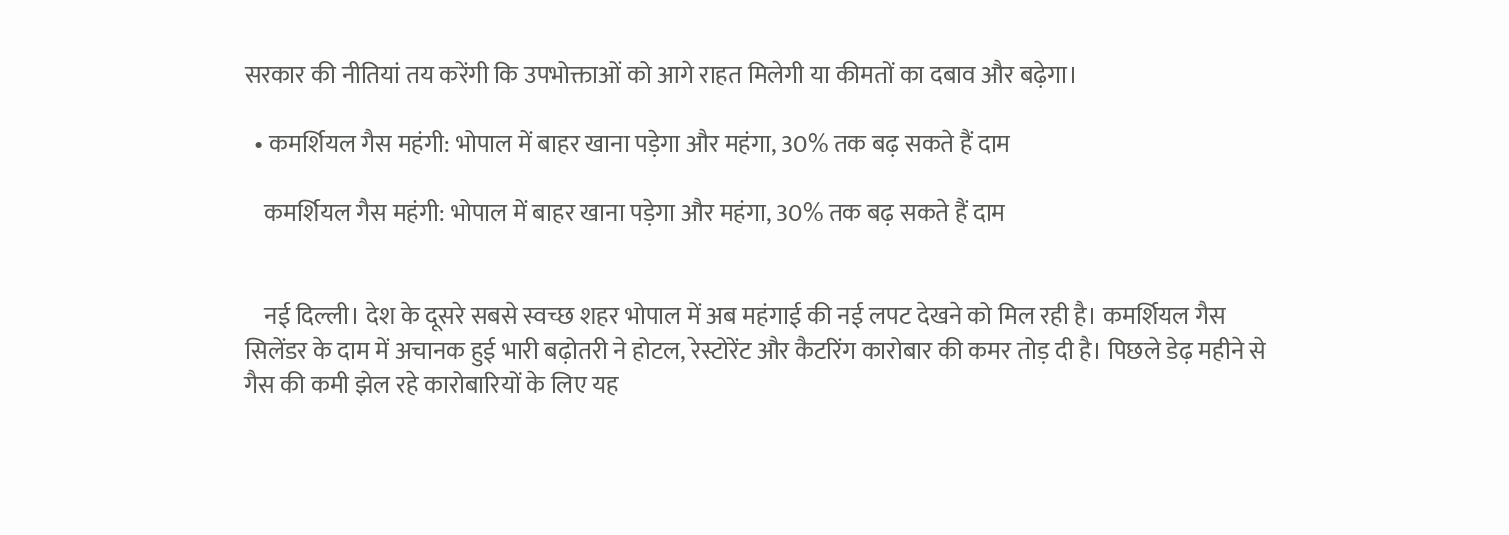सरकार की नीतियां तय करेंगी कि उपभोक्ताओं को आगे राहत मिलेगी या कीमतों का दबाव और बढ़ेगा।

  • कमर्शियल गैस महंगी: भोपाल में बाहर खाना पड़ेगा और महंगा, 30% तक बढ़ सकते हैं दाम

    कमर्शियल गैस महंगी: भोपाल में बाहर खाना पड़ेगा और महंगा, 30% तक बढ़ सकते हैं दाम


    नई दिल्ली। देश के दूसरे सबसे स्वच्छ शहर भोपाल में अब महंगाई की नई लपट देखने को मिल रही है। कमर्शियल गैस सिलेंडर के दाम में अचानक हुई भारी बढ़ोतरी ने होटल, रेस्टोरेंट और कैटरिंग कारोबार की कमर तोड़ दी है। पिछले डेढ़ महीने से गैस की कमी झेल रहे कारोबारियों के लिए यह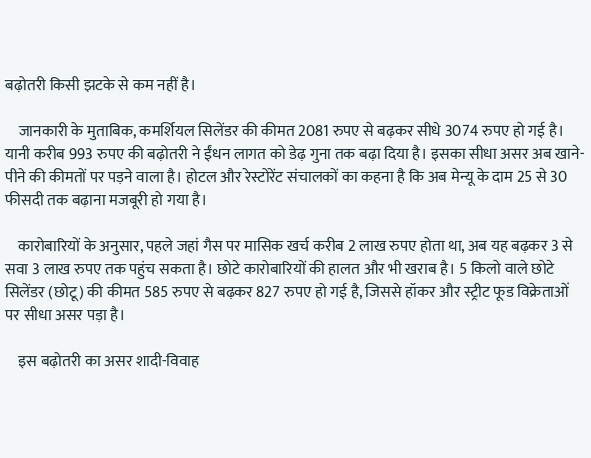बढ़ोतरी किसी झटके से कम नहीं है।

    जानकारी के मुताबिक, कमर्शियल सिलेंडर की कीमत 2081 रुपए से बढ़कर सीधे 3074 रुपए हो गई है। यानी करीब 993 रुपए की बढ़ोतरी ने ईंधन लागत को डेढ़ गुना तक बढ़ा दिया है। इसका सीधा असर अब खाने-पीने की कीमतों पर पड़ने वाला है। होटल और रेस्टोरेंट संचालकों का कहना है कि अब मेन्यू के दाम 25 से 30 फीसदी तक बढ़ाना मजबूरी हो गया है।

    कारोबारियों के अनुसार, पहले जहां गैस पर मासिक खर्च करीब 2 लाख रुपए होता था, अब यह बढ़कर 3 से सवा 3 लाख रुपए तक पहुंच सकता है। छोटे कारोबारियों की हालत और भी खराब है। 5 किलो वाले छोटे सिलेंडर (छोटू) की कीमत 585 रुपए से बढ़कर 827 रुपए हो गई है, जिससे हॉकर और स्ट्रीट फूड विक्रेताओं पर सीधा असर पड़ा है।

    इस बढ़ोतरी का असर शादी-विवाह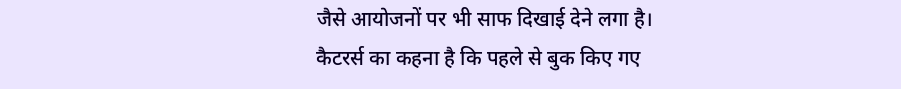जैसे आयोजनों पर भी साफ दिखाई देने लगा है। कैटरर्स का कहना है कि पहले से बुक किए गए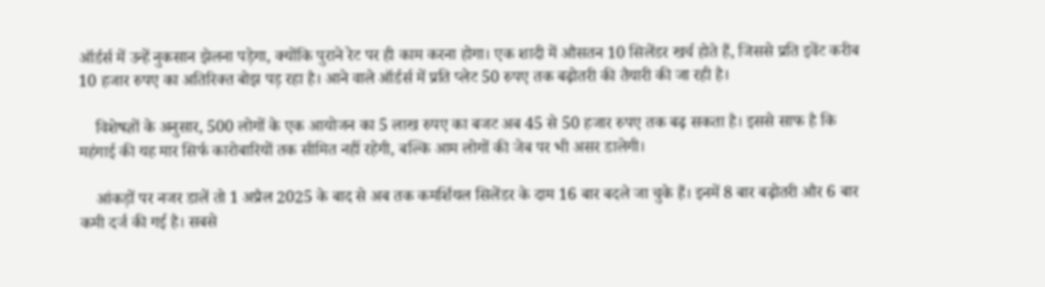ऑर्डर्स में उन्हें नुकसान झेलना पड़ेगा, क्योंकि पुराने रेट पर ही काम करना होगा। एक शादी में औसतन 10 सिलेंडर खर्च होते हैं, जिससे प्रति इवेंट करीब 10 हजार रुपए का अतिरिक्त बोझ पड़ रहा है। आने वाले ऑर्डर्स में प्रति प्लेट 50 रुपए तक बढ़ोतरी की तैयारी की जा रही है।

    विशेषज्ञों के अनुसार, 500 लोगों के एक आयोजन का 5 लाख रुपए का बजट अब 45 से 50 हजार रुपए तक बढ़ सकता है। इससे साफ है कि महंगाई की यह मार सिर्फ कारोबारियों तक सीमित नहीं रहेगी, बल्कि आम लोगों की जेब पर भी असर डालेगी।

    आंकड़ों पर नजर डालें तो 1 अप्रैल 2025 के बाद से अब तक कमर्शियल सिलेंडर के दाम 16 बार बदले जा चुके हैं। इनमें 8 बार बढ़ोतरी और 6 बार कमी दर्ज की गई है। सबसे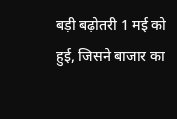बड़ी बढ़ोतरी 1 मई को हुई, जिसने बाजार का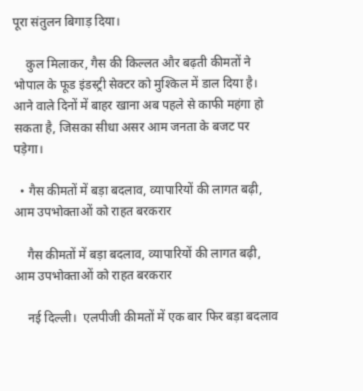पूरा संतुलन बिगाड़ दिया।

    कुल मिलाकर, गैस की किल्लत और बढ़ती कीमतों ने भोपाल के फूड इंडस्ट्री सेक्टर को मुश्किल में डाल दिया है। आने वाले दिनों में बाहर खाना अब पहले से काफी महंगा हो सकता है, जिसका सीधा असर आम जनता के बजट पर पड़ेगा।

  • गैस कीमतों में बड़ा बदलाव, व्यापारियों की लागत बढ़ी, आम उपभोक्ताओं को राहत बरकरार

    गैस कीमतों में बड़ा बदलाव, व्यापारियों की लागत बढ़ी, आम उपभोक्ताओं को राहत बरकरार

    नई दिल्ली।  एलपीजी कीमतों में एक बार फिर बड़ा बदलाव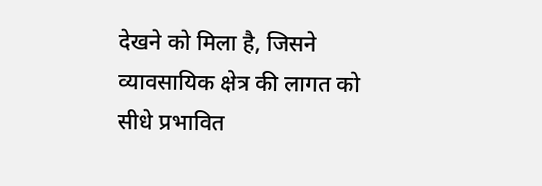देखने को मिला है, जिसने व्यावसायिक क्षेत्र की लागत को सीधे प्रभावित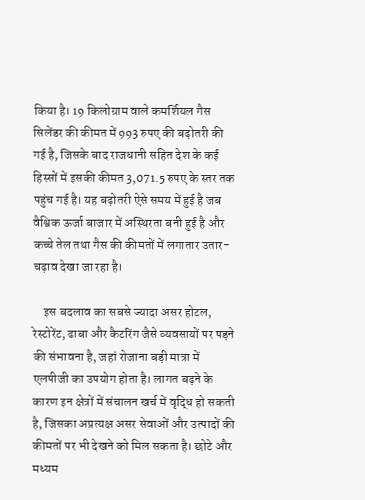किया है। 19 किलोग्राम वाले कमर्शियल गैस सिलेंडर की कीमत में 993 रुपए की बढ़ोतरी की गई है, जिसके बाद राजधानी सहित देश के कई हिस्सों में इसकी कीमत 3,071.5 रुपए के स्तर तक पहुंच गई है। यह बढ़ोतरी ऐसे समय में हुई है जब वैश्विक ऊर्जा बाजार में अस्थिरता बनी हुई है और कच्चे तेल तथा गैस की कीमतों में लगातार उतार-चढ़ाव देखा जा रहा है।

    इस बदलाव का सबसे ज्यादा असर होटल, रेस्टोरेंट, ढाबा और कैटरिंग जैसे व्यवसायों पर पड़ने की संभावना है, जहां रोजाना बड़ी मात्रा में एलपीजी का उपयोग होता है। लागत बढ़ने के कारण इन क्षेत्रों में संचालन खर्च में वृद्धि हो सकती है, जिसका अप्रत्यक्ष असर सेवाओं और उत्पादों की कीमतों पर भी देखने को मिल सकता है। छोटे और मध्यम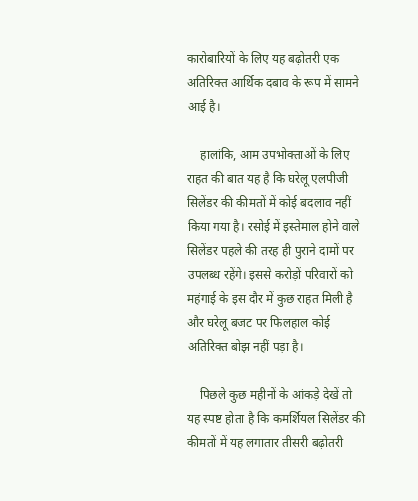कारोबारियों के लिए यह बढ़ोतरी एक अतिरिक्त आर्थिक दबाव के रूप में सामने आई है।

    हालांकि, आम उपभोक्ताओं के लिए राहत की बात यह है कि घरेलू एलपीजी सिलेंडर की कीमतों में कोई बदलाव नहीं किया गया है। रसोई में इस्तेमाल होने वाले सिलेंडर पहले की तरह ही पुराने दामों पर उपलब्ध रहेंगे। इससे करोड़ों परिवारों को महंगाई के इस दौर में कुछ राहत मिली है और घरेलू बजट पर फिलहाल कोई अतिरिक्त बोझ नहीं पड़ा है।

    पिछले कुछ महीनों के आंकड़े देखें तो यह स्पष्ट होता है कि कमर्शियल सिलेंडर की कीमतों में यह लगातार तीसरी बढ़ोतरी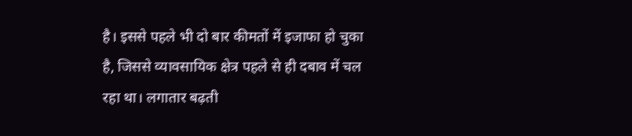है। इससे पहले भी दो बार कीमतों में इजाफा हो चुका है, जिससे व्यावसायिक क्षेत्र पहले से ही दबाव में चल रहा था। लगातार बढ़ती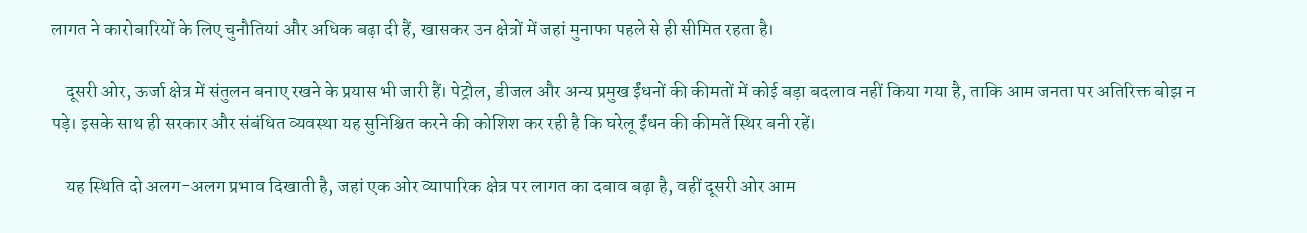लागत ने कारोबारियों के लिए चुनौतियां और अधिक बढ़ा दी हैं, खासकर उन क्षेत्रों में जहां मुनाफा पहले से ही सीमित रहता है।

    दूसरी ओर, ऊर्जा क्षेत्र में संतुलन बनाए रखने के प्रयास भी जारी हैं। पेट्रोल, डीजल और अन्य प्रमुख ईंधनों की कीमतों में कोई बड़ा बदलाव नहीं किया गया है, ताकि आम जनता पर अतिरिक्त बोझ न पड़े। इसके साथ ही सरकार और संबंधित व्यवस्था यह सुनिश्चित करने की कोशिश कर रही है कि घरेलू ईंधन की कीमतें स्थिर बनी रहें।

    यह स्थिति दो अलग-अलग प्रभाव दिखाती है, जहां एक ओर व्यापारिक क्षेत्र पर लागत का दबाव बढ़ा है, वहीं दूसरी ओर आम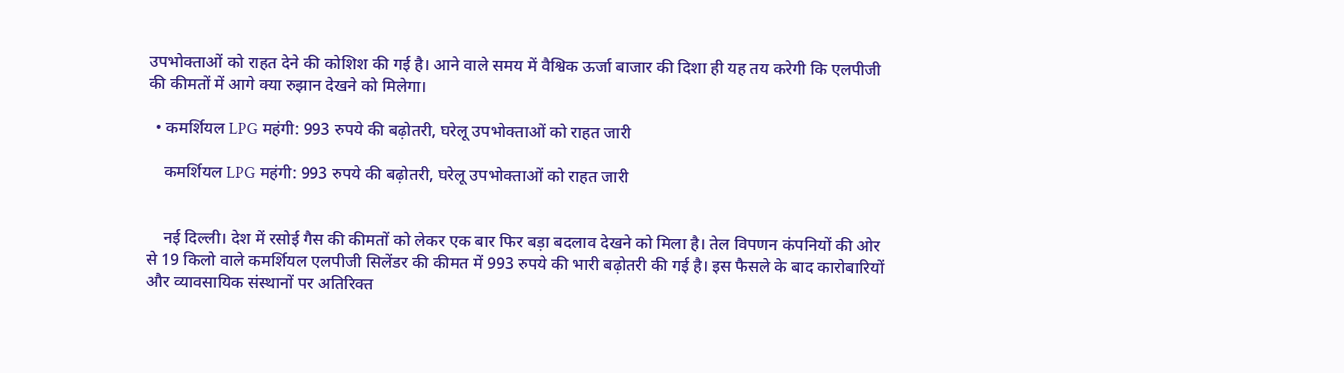उपभोक्ताओं को राहत देने की कोशिश की गई है। आने वाले समय में वैश्विक ऊर्जा बाजार की दिशा ही यह तय करेगी कि एलपीजी की कीमतों में आगे क्या रुझान देखने को मिलेगा।

  • कमर्शियल LPG महंगी: 993 रुपये की बढ़ोतरी, घरेलू उपभोक्ताओं को राहत जारी

    कमर्शियल LPG महंगी: 993 रुपये की बढ़ोतरी, घरेलू उपभोक्ताओं को राहत जारी


    नई दिल्ली। देश में रसोई गैस की कीमतों को लेकर एक बार फिर बड़ा बदलाव देखने को मिला है। तेल विपणन कंपनियों की ओर से 19 किलो वाले कमर्शियल एलपीजी सिलेंडर की कीमत में 993 रुपये की भारी बढ़ोतरी की गई है। इस फैसले के बाद कारोबारियों और व्यावसायिक संस्थानों पर अतिरिक्त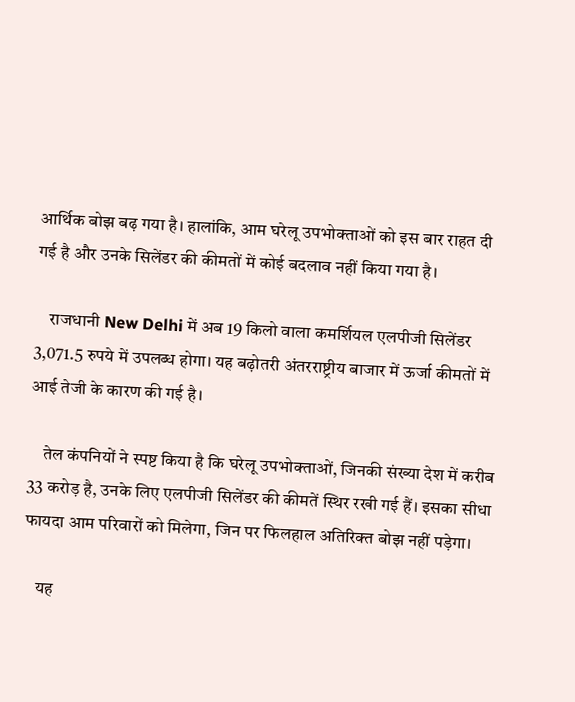आर्थिक बोझ बढ़ गया है। हालांकि, आम घरेलू उपभोक्ताओं को इस बार राहत दी गई है और उनके सिलेंडर की कीमतों में कोई बदलाव नहीं किया गया है।

    राजधानी New Delhi में अब 19 किलो वाला कमर्शियल एलपीजी सिलेंडर 3,071.5 रुपये में उपलब्ध होगा। यह बढ़ोतरी अंतरराष्ट्रीय बाजार में ऊर्जा कीमतों में आई तेजी के कारण की गई है।

    तेल कंपनियों ने स्पष्ट किया है कि घरेलू उपभोक्ताओं, जिनकी संख्या देश में करीब 33 करोड़ है, उनके लिए एलपीजी सिलेंडर की कीमतें स्थिर रखी गई हैं। इसका सीधा फायदा आम परिवारों को मिलेगा, जिन पर फिलहाल अतिरिक्त बोझ नहीं पड़ेगा।

    यह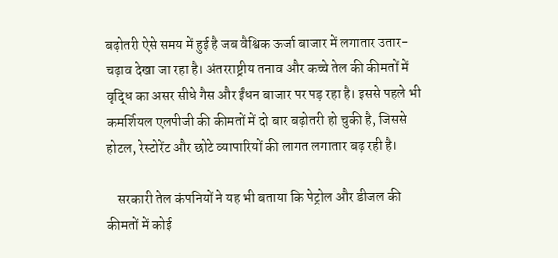बढ़ोतरी ऐसे समय में हुई है जब वैश्विक ऊर्जा बाजार में लगातार उतार-चढ़ाव देखा जा रहा है। अंतरराष्ट्रीय तनाव और कच्चे तेल की कीमतों में वृद्धि का असर सीधे गैस और ईंधन बाजार पर पड़ रहा है। इससे पहले भी कमर्शियल एलपीजी की कीमतों में दो बार बढ़ोतरी हो चुकी है, जिससे होटल, रेस्टोरेंट और छोटे व्यापारियों की लागत लगातार बढ़ रही है।

    सरकारी तेल कंपनियों ने यह भी बताया कि पेट्रोल और डीजल की कीमतों में कोई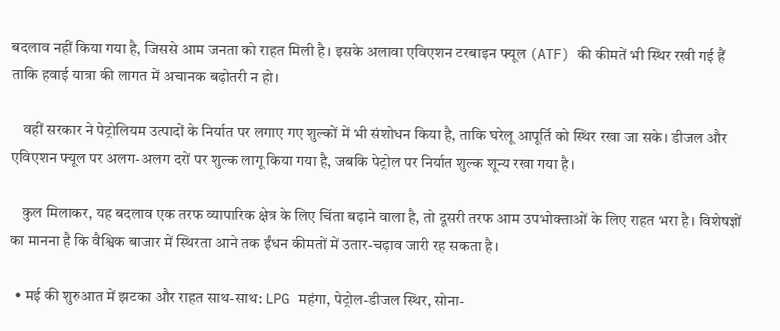बदलाव नहीं किया गया है, जिससे आम जनता को राहत मिली है। इसके अलावा एविएशन टरबाइन फ्यूल (ATF) की कीमतें भी स्थिर रखी गई हैं ताकि हवाई यात्रा की लागत में अचानक बढ़ोतरी न हो।

    वहीं सरकार ने पेट्रोलियम उत्पादों के निर्यात पर लगाए गए शुल्कों में भी संशोधन किया है, ताकि घरेलू आपूर्ति को स्थिर रखा जा सके। डीजल और एविएशन फ्यूल पर अलग-अलग दरों पर शुल्क लागू किया गया है, जबकि पेट्रोल पर निर्यात शुल्क शून्य रखा गया है।

    कुल मिलाकर, यह बदलाव एक तरफ व्यापारिक क्षेत्र के लिए चिंता बढ़ाने वाला है, तो दूसरी तरफ आम उपभोक्ताओं के लिए राहत भरा है। विशेषज्ञों का मानना है कि वैश्विक बाजार में स्थिरता आने तक ईंधन कीमतों में उतार-चढ़ाव जारी रह सकता है।

  • मई की शुरुआत में झटका और राहत साथ-साथ: LPG महंगा, पेट्रोल-डीजल स्थिर, सोना-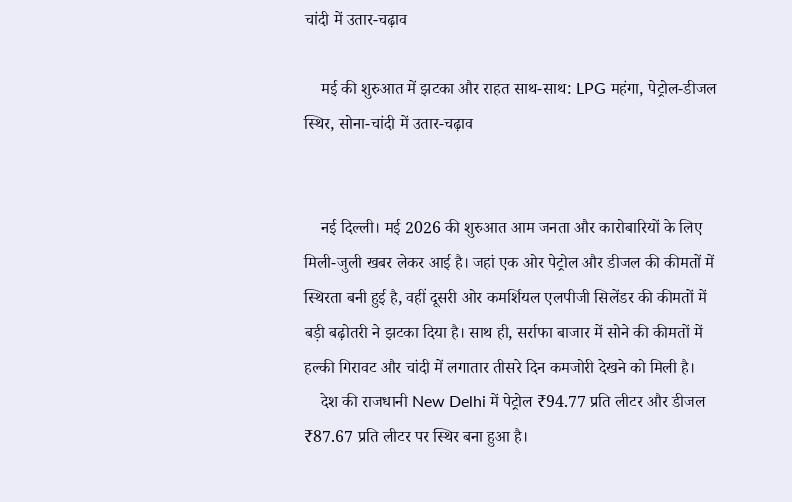चांदी में उतार-चढ़ाव

    मई की शुरुआत में झटका और राहत साथ-साथ: LPG महंगा, पेट्रोल-डीजल स्थिर, सोना-चांदी में उतार-चढ़ाव


    नई दिल्ली। मई 2026 की शुरुआत आम जनता और कारोबारियों के लिए मिली-जुली खबर लेकर आई है। जहां एक ओर पेट्रोल और डीजल की कीमतों में स्थिरता बनी हुई है, वहीं दूसरी ओर कमर्शियल एलपीजी सिलेंडर की कीमतों में बड़ी बढ़ोतरी ने झटका दिया है। साथ ही, सर्राफा बाजार में सोने की कीमतों में हल्की गिरावट और चांदी में लगातार तीसरे दिन कमजोरी देखने को मिली है।
    देश की राजधानी New Delhi में पेट्रोल ₹94.77 प्रति लीटर और डीजल ₹87.67 प्रति लीटर पर स्थिर बना हुआ है।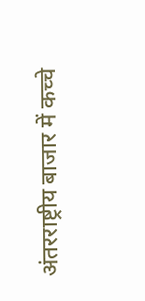अंतरराष्ट्रीय बाजार में कच्चे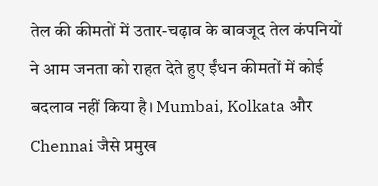तेल की कीमतों में उतार-चढ़ाव के बावजूद तेल कंपनियों ने आम जनता को राहत देते हुए ईंधन कीमतों में कोई बदलाव नहीं किया है। Mumbai, Kolkata और Chennai जैसे प्रमुख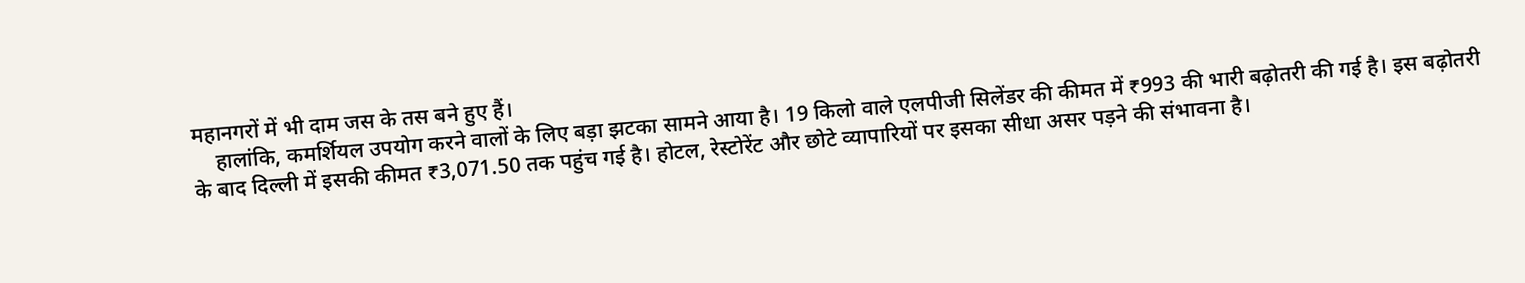महानगरों में भी दाम जस के तस बने हुए हैं।
    हालांकि, कमर्शियल उपयोग करने वालों के लिए बड़ा झटका सामने आया है। 19 किलो वाले एलपीजी सिलेंडर की कीमत में ₹993 की भारी बढ़ोतरी की गई है। इस बढ़ोतरी के बाद दिल्ली में इसकी कीमत ₹3,071.50 तक पहुंच गई है। होटल, रेस्टोरेंट और छोटे व्यापारियों पर इसका सीधा असर पड़ने की संभावना है।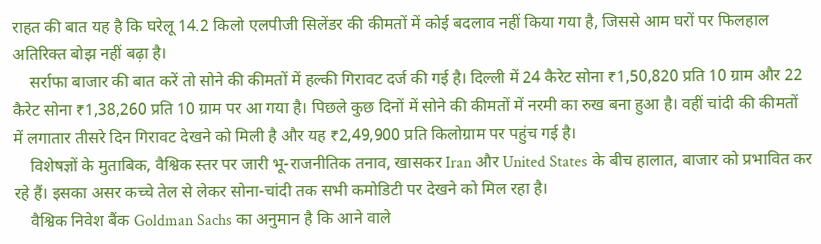राहत की बात यह है कि घरेलू 14.2 किलो एलपीजी सिलेंडर की कीमतों में कोई बदलाव नहीं किया गया है, जिससे आम घरों पर फिलहाल अतिरिक्त बोझ नहीं बढ़ा है।
    सर्राफा बाजार की बात करें तो सोने की कीमतों में हल्की गिरावट दर्ज की गई है। दिल्ली में 24 कैरेट सोना ₹1,50,820 प्रति 10 ग्राम और 22 कैरेट सोना ₹1,38,260 प्रति 10 ग्राम पर आ गया है। पिछले कुछ दिनों में सोने की कीमतों में नरमी का रुख बना हुआ है। वहीं चांदी की कीमतों में लगातार तीसरे दिन गिरावट देखने को मिली है और यह ₹2,49,900 प्रति किलोग्राम पर पहुंच गई है।
    विशेषज्ञों के मुताबिक, वैश्विक स्तर पर जारी भू-राजनीतिक तनाव, खासकर Iran और United States के बीच हालात, बाजार को प्रभावित कर रहे हैं। इसका असर कच्चे तेल से लेकर सोना-चांदी तक सभी कमोडिटी पर देखने को मिल रहा है।
    वैश्विक निवेश बैंक Goldman Sachs का अनुमान है कि आने वाले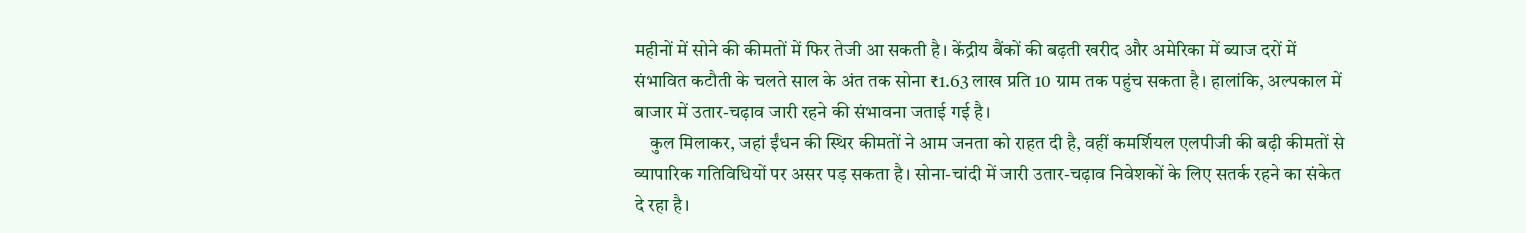महीनों में सोने की कीमतों में फिर तेजी आ सकती है। केंद्रीय बैंकों की बढ़ती खरीद और अमेरिका में ब्याज दरों में संभावित कटौती के चलते साल के अंत तक सोना ₹1.63 लाख प्रति 10 ग्राम तक पहुंच सकता है। हालांकि, अल्पकाल में बाजार में उतार-चढ़ाव जारी रहने की संभावना जताई गई है।
    कुल मिलाकर, जहां ईंधन की स्थिर कीमतों ने आम जनता को राहत दी है, वहीं कमर्शियल एलपीजी की बढ़ी कीमतों से व्यापारिक गतिविधियों पर असर पड़ सकता है। सोना-चांदी में जारी उतार-चढ़ाव निवेशकों के लिए सतर्क रहने का संकेत दे रहा है।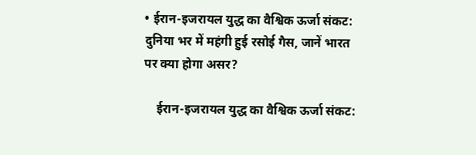• ईरान-इजरायल युद्ध का वैश्विक ऊर्जा संकट: दुनिया भर में महंगी हुई रसोई गैस, जानें भारत पर क्या होगा असर?

    ईरान-इजरायल युद्ध का वैश्विक ऊर्जा संकट: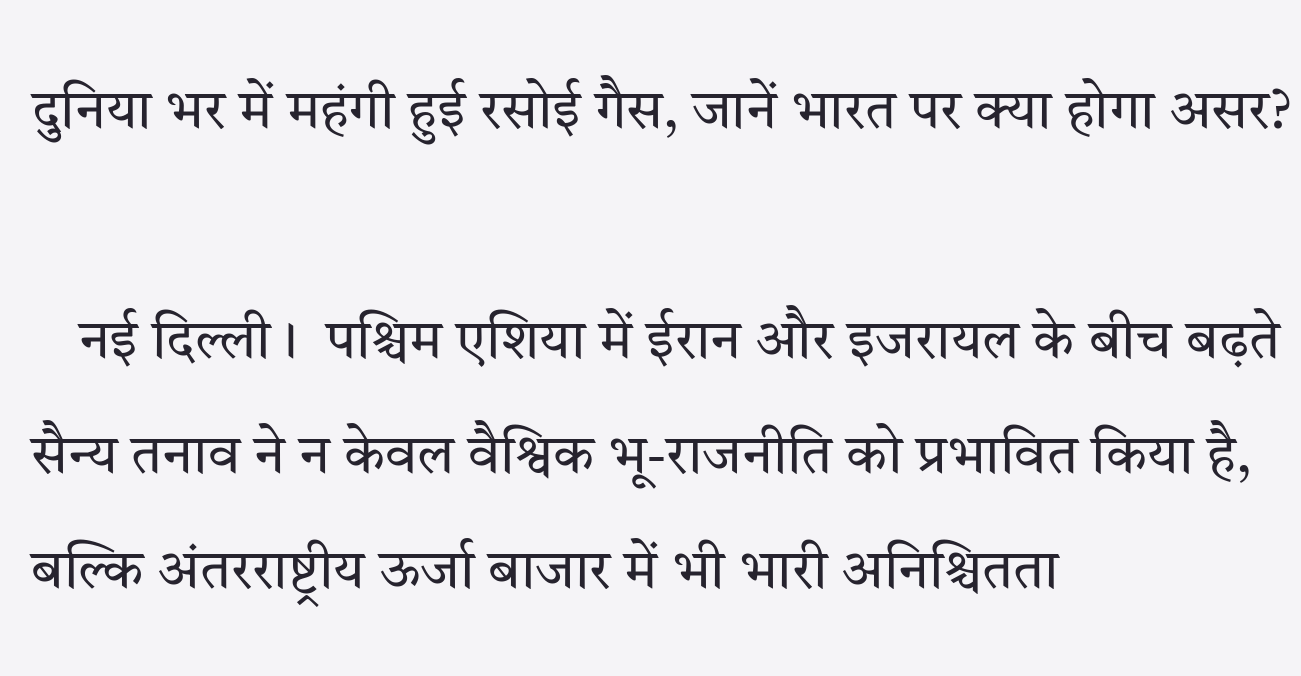दुनिया भर में महंगी हुई रसोई गैस, जानें भारत पर क्या होगा असर?

    नई दिल्ली ।  पश्चिम एशिया में ईरान और इजरायल के बीच बढ़ते सैन्य तनाव ने न केवल वैश्विक भू-राजनीति को प्रभावित किया है, बल्कि अंतरराष्ट्रीय ऊर्जा बाजार में भी भारी अनिश्चितता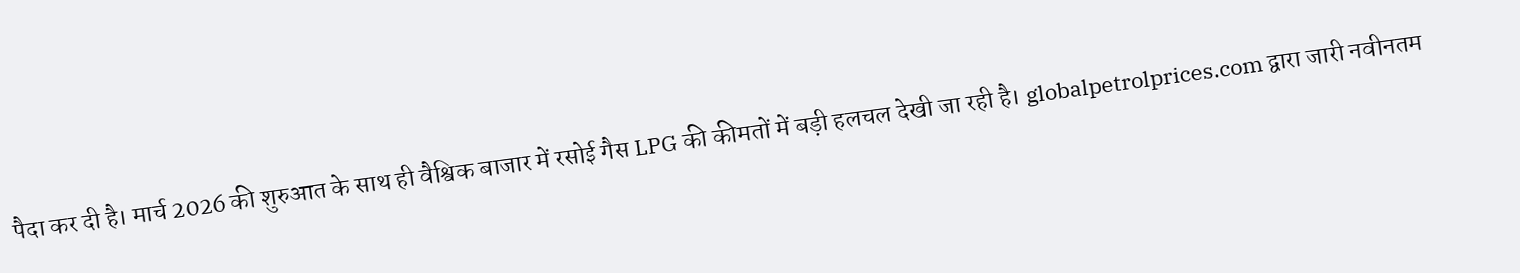पैदा कर दी है। मार्च 2026 की शुरुआत के साथ ही वैश्विक बाजार में रसोई गैस LPG की कीमतों में बड़ी हलचल देखी जा रही है। globalpetrolprices.com द्वारा जारी नवीनतम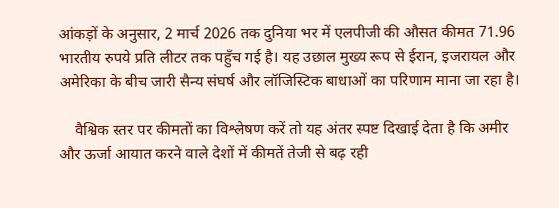आंकड़ों के अनुसार, 2 मार्च 2026 तक दुनिया भर में एलपीजी की औसत कीमत 71.96 भारतीय रुपये प्रति लीटर तक पहुँच गई है। यह उछाल मुख्य रूप से ईरान, इजरायल और अमेरिका के बीच जारी सैन्य संघर्ष और लॉजिस्टिक बाधाओं का परिणाम माना जा रहा है।

    वैश्विक स्तर पर कीमतों का विश्लेषण करें तो यह अंतर स्पष्ट दिखाई देता है कि अमीर और ऊर्जा आयात करने वाले देशों में कीमतें तेजी से बढ़ रही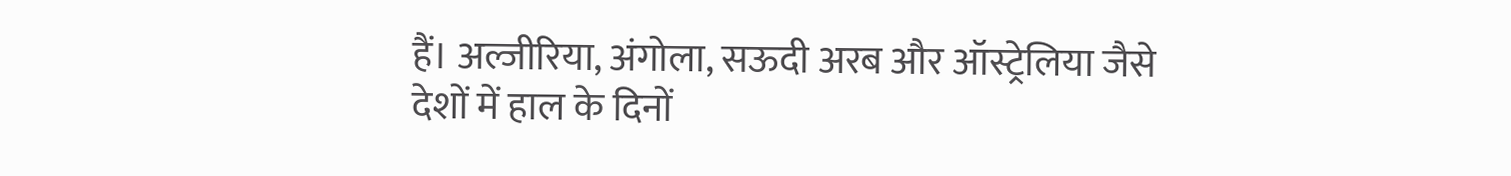हैं। अल्जीरिया, अंगोला, सऊदी अरब और ऑस्ट्रेलिया जैसे देशों में हाल के दिनों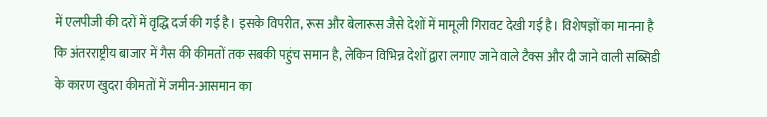में एलपीजी की दरों में वृद्धि दर्ज की गई है। इसके विपरीत, रूस और बेलारूस जैसे देशों में मामूली गिरावट देखी गई है। विशेषज्ञों का मानना है कि अंतरराष्ट्रीय बाजार में गैस की कीमतों तक सबकी पहुंच समान है, लेकिन विभिन्न देशों द्वारा लगाए जाने वाले टैक्स और दी जाने वाली सब्सिडी के कारण खुदरा कीमतों में जमीन-आसमान का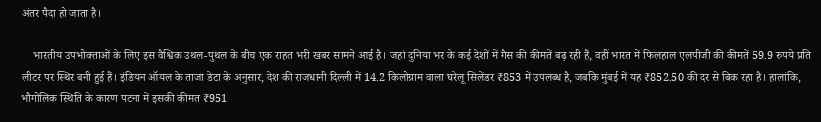अंतर पैदा हो जाता है।

    भारतीय उपभोक्ताओं के लिए इस वैश्विक उथल-पुथल के बीच एक राहत भरी खबर सामने आई है। जहां दुनिया भर के कई देशों में गैस की कीमतें बढ़ रही हैं, वहीं भारत में फिलहाल एलपीजी की कीमतें 59.9 रुपये प्रति लीटर पर स्थिर बनी हुई हैं। इंडियन ऑयल के ताजा डेटा के अनुसार, देश की राजधानी दिल्ली में 14.2 किलोग्राम वाला घरेलू सिलेंडर ₹853 में उपलब्ध है, जबकि मुंबई में यह ₹852.50 की दर से बिक रहा है। हालांकि, भौगोलिक स्थिति के कारण पटना में इसकी कीमत ₹951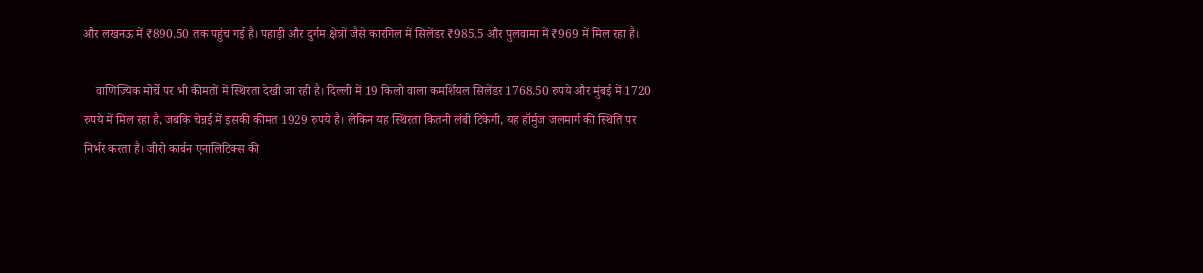और लखनऊ में ₹890.50 तक पहुंच गई है। पहाड़ी और दुर्गम क्षेत्रों जैसे कारगिल में सिलेंडर ₹985.5 और पुलवामा में ₹969 में मिल रहा है।

    वाणिज्यिक मोर्चे पर भी कीमतों में स्थिरता देखी जा रही है। दिल्ली में 19 किलो वाला कमर्शियल सिलेंडर 1768.50 रुपये और मुंबई में 1720 रुपये में मिल रहा है, जबकि चेन्नई में इसकी कीमत 1929 रुपये है। लेकिन यह स्थिरता कितनी लंबी टिकेगी, यह हॉर्मुज जलमार्ग की स्थिति पर निर्भर करता है। जीरो कार्बन एनालिटिक्स की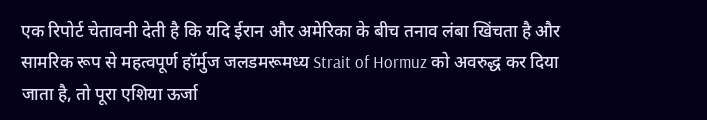एक रिपोर्ट चेतावनी देती है कि यदि ईरान और अमेरिका के बीच तनाव लंबा खिंचता है और सामरिक रूप से महत्वपूर्ण हॉर्मुज जलडमरूमध्य Strait of Hormuz को अवरुद्ध कर दिया जाता है, तो पूरा एशिया ऊर्जा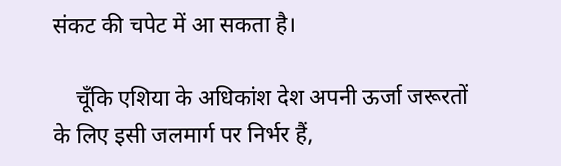संकट की चपेट में आ सकता है।

    चूँकि एशिया के अधिकांश देश अपनी ऊर्जा जरूरतों के लिए इसी जलमार्ग पर निर्भर हैं,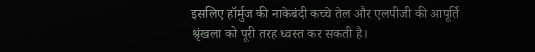इसलिए हॉर्मुज की नाकेबंदी कच्चे तेल और एलपीजी की आपूर्ति श्रृंखला को पूरी तरह ध्वस्त कर सकती है।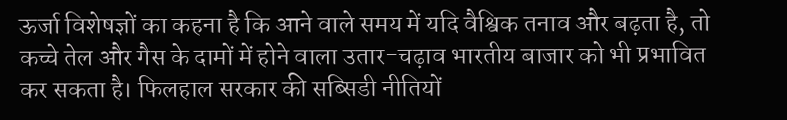ऊर्जा विशेषज्ञों का कहना है कि आने वाले समय में यदि वैश्विक तनाव और बढ़ता है, तो कच्चे तेल और गैस के दामों में होने वाला उतार-चढ़ाव भारतीय बाजार को भी प्रभावित कर सकता है। फिलहाल सरकार की सब्सिडी नीतियों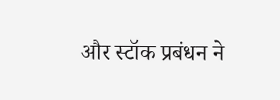और स्टॉक प्रबंधन ने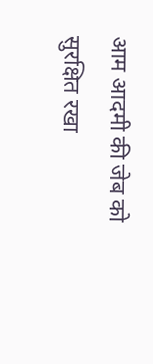आम आदमी की जेब को सुरक्षित रखा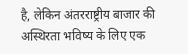है, लेकिन अंतरराष्ट्रीय बाजार की अस्थिरता भविष्य के लिए एक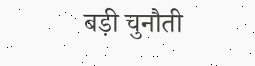बड़ी चुनौती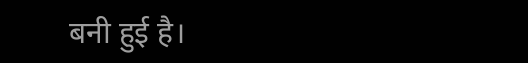बनी हुई है।